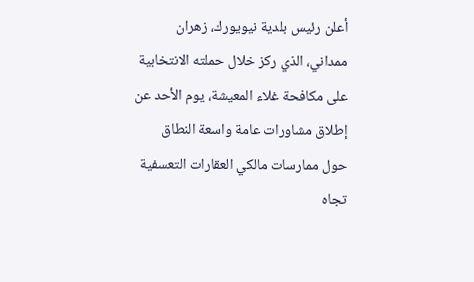أعلن رئيس بلدية نيويورك، زهران ممداني، الذي ركز خلال حملته الانتخابية على مكافحة غلاء المعيشة، يوم الأحد عن إطلاق مشاورات عامة واسعة النطاق حول ممارسات مالكي العقارات التعسفية تجاه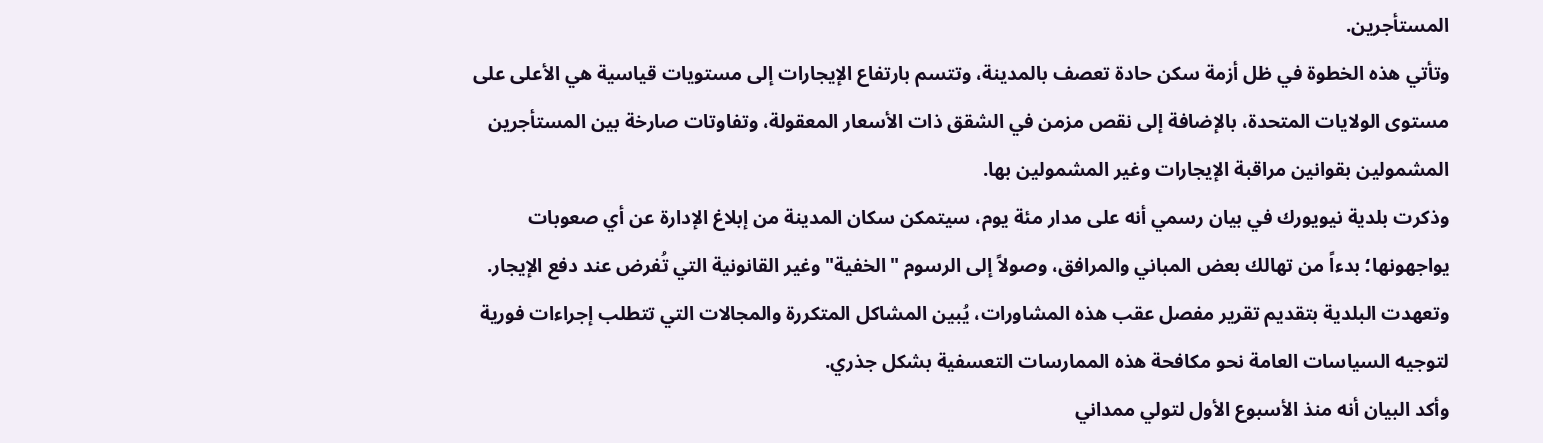المستأجرين.
وتأتي هذه الخطوة في ظل أزمة سكن حادة تعصف بالمدينة، وتتسم بارتفاع الإيجارات إلى مستويات قياسية هي الأعلى على مستوى الولايات المتحدة، بالإضافة إلى نقص مزمن في الشقق ذات الأسعار المعقولة، وتفاوتات صارخة بين المستأجرين المشمولين بقوانين مراقبة الإيجارات وغير المشمولين بها.
وذكرت بلدية نيويورك في بيان رسمي أنه على مدار مئة يوم، سيتمكن سكان المدينة من إبلاغ الإدارة عن أي صعوبات يواجهونها؛ بدءاً من تهالك بعض المباني والمرافق، وصولاً إلى الرسوم "الخفية" وغير القانونية التي تُفرض عند دفع الإيجار.
وتعهدت البلدية بتقديم تقرير مفصل عقب هذه المشاورات، يُبين المشاكل المتكررة والمجالات التي تتطلب إجراءات فورية لتوجيه السياسات العامة نحو مكافحة هذه الممارسات التعسفية بشكل جذري.
وأكد البيان أنه منذ الأسبوع الأول لتولي ممداني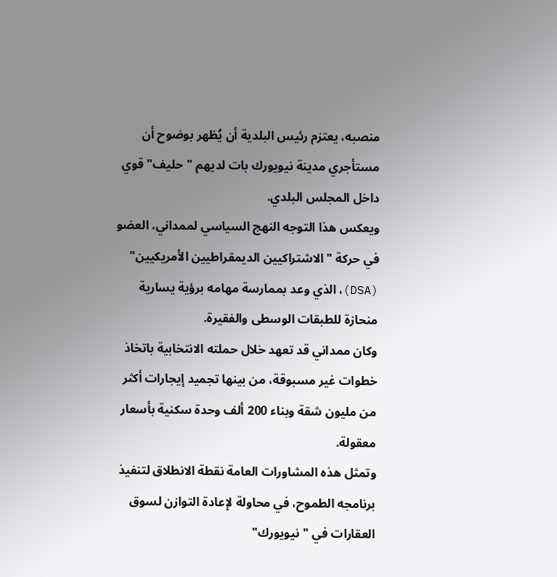منصبه، يعتزم رئيس البلدية أن يُظهر بوضوح أن مستأجري مدينة نيويورك بات لديهم "حليف" قوي داخل المجلس البلدي.
ويعكس هذا التوجه النهج السياسي لممداني، العضو في حركة "الاشتراكيين الديمقراطيين الأمريكيين" (DSA)، الذي وعد بممارسة مهامه برؤية يسارية منحازة للطبقات الوسطى والفقيرة.
وكان ممداني قد تعهد خلال حملته الانتخابية باتخاذ خطوات غير مسبوقة، من بينها تجميد إيجارات أكثر من مليون شقة وبناء 200 ألف وحدة سكنية بأسعار معقولة.
وتمثل هذه المشاورات العامة نقطة الانطلاق لتنفيذ برنامجه الطموح، في محاولة لإعادة التوازن لسوق العقارات في "نيويورك"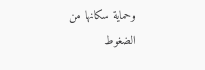وحماية سكانها من الضغوط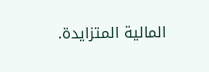المالية المتزايدة.